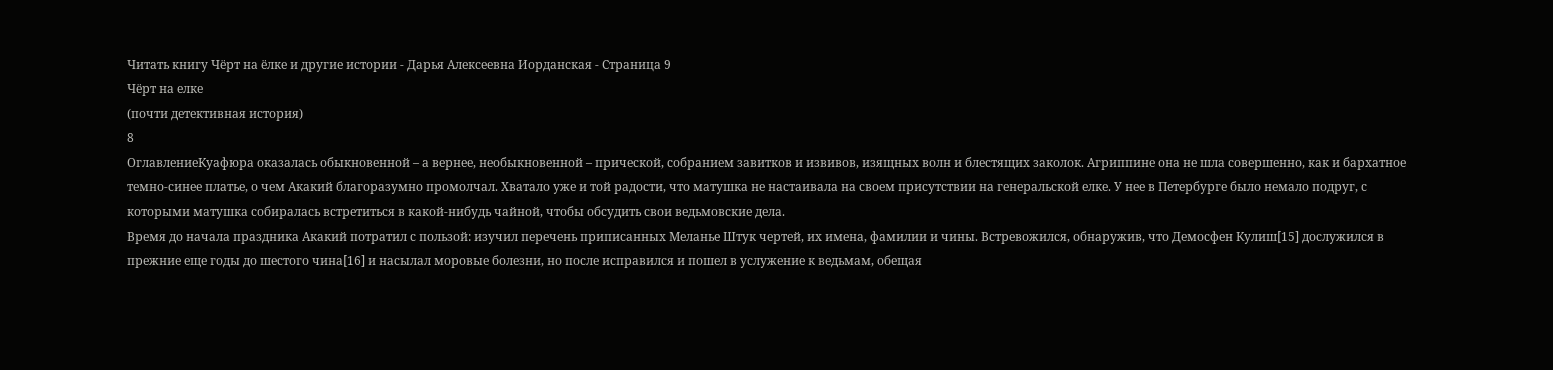Читать книгу Чёрт на ёлке и другие истории - Дарья Алексеевна Иорданская - Страница 9
Чёрт на елке
(почти детективная история)
8
ОглавлениеКуафюра оказалась обыкновенной – а вернее, необыкновенной – прической, собранием завитков и извивов, изящных волн и блестящих заколок. Агриппине она не шла совершенно, как и бархатное темно-синее платье, о чем Акакий благоразумно промолчал. Хватало уже и той радости, что матушка не настаивала на своем присутствии на генеральской елке. У нее в Петербурге было немало подруг, с которыми матушка собиралась встретиться в какой-нибудь чайной, чтобы обсудить свои ведьмовские дела.
Время до начала праздника Акакий потратил с пользой: изучил перечень приписанных Меланье Штук чертей, их имена, фамилии и чины. Встревожился, обнаружив, что Демосфен Кулиш[15] дослужился в прежние еще годы до шестого чина[16] и насылал моровые болезни, но после исправился и пошел в услужение к ведьмам, обещая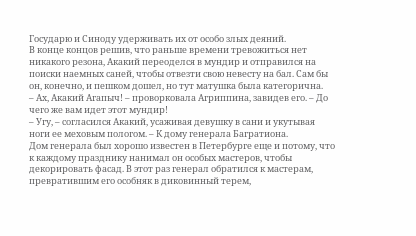Государю и Синоду удерживать их от особо злых деяний.
В конце концов решив, что раньше времени тревожиться нет никакого резона, Акакий переоделся в мундир и отправился на поиски наемных саней, чтобы отвезти свою невесту на бал. Сам бы он, конечно, и пешком дошел, но тут матушка была категорична.
– Ах, Акакий Агапыч! – проворковала Агриппина, завидев его. – До чего же вам идет этот мундир!
– Угу, – согласился Акакий, усаживая девушку в сани и укутывая ноги ее меховым пологом. – К дому генерала Багратиона.
Дом генерала был хорошо известен в Петербурге еще и потому, что к каждому празднику нанимал он особых мастеров, чтобы декорировать фасад. В этот раз генерал обратился к мастерам, превратившим его особняк в диковинный терем,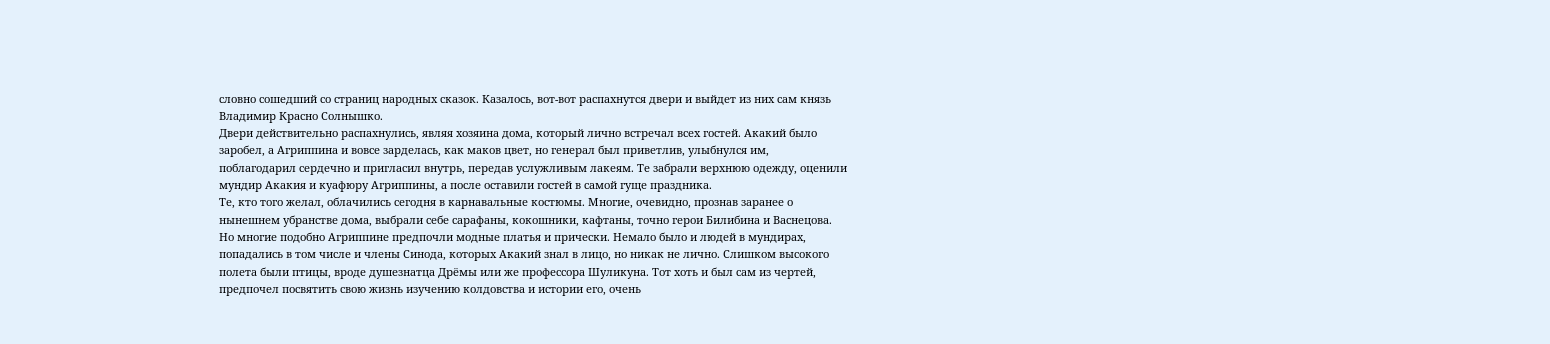словно сошедший со страниц народных сказок. Казалось, вот-вот распахнутся двери и выйдет из них сам князь Владимир Красно Солнышко.
Двери действительно распахнулись, являя хозяина дома, который лично встречал всех гостей. Акакий было заробел, а Агриппина и вовсе зарделась, как маков цвет, но генерал был приветлив, улыбнулся им, поблагодарил сердечно и пригласил внутрь, передав услужливым лакеям. Те забрали верхнюю одежду, оценили мундир Акакия и куафюру Агриппины, а после оставили гостей в самой гуще праздника.
Те, кто того желал, облачились сегодня в карнавальные костюмы. Многие, очевидно, прознав заранее о нынешнем убранстве дома, выбрали себе сарафаны, кокошники, кафтаны, точно герои Билибина и Васнецова. Но многие подобно Агриппине предпочли модные платья и прически. Немало было и людей в мундирах, попадались в том числе и члены Синода, которых Акакий знал в лицо, но никак не лично. Слишком высокого полета были птицы, вроде душезнатца Дрёмы или же профессора Шуликуна. Тот хоть и был сам из чертей, предпочел посвятить свою жизнь изучению колдовства и истории его, очень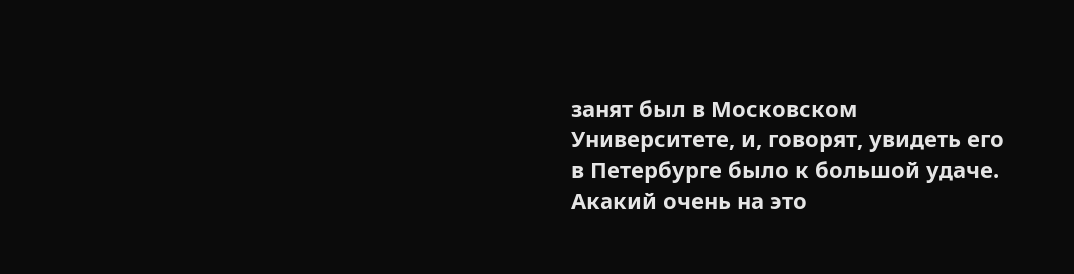занят был в Московском Университете, и, говорят, увидеть его в Петербурге было к большой удаче. Акакий очень на это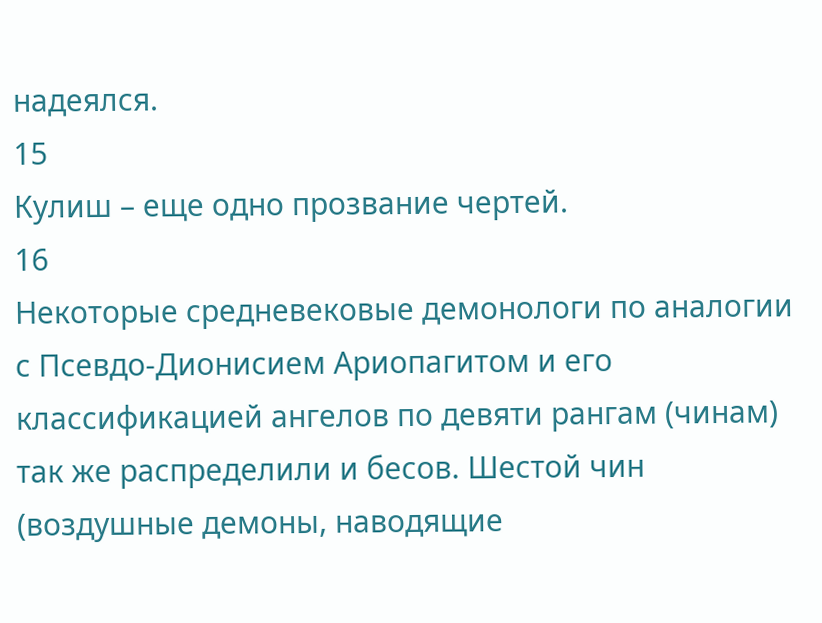надеялся.
15
Кулиш – еще одно прозвание чертей.
16
Некоторые средневековые демонологи по аналогии с Псевдо-Дионисием Ариопагитом и его классификацией ангелов по девяти рангам (чинам) так же распределили и бесов. Шестой чин (воздушные демоны, наводящие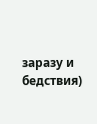заразу и бедствия)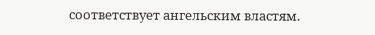соответствует ангельским властям.